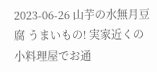2023-06-26 山芋の水無月豆腐 うまいもの! 実家近くの小料理屋でお通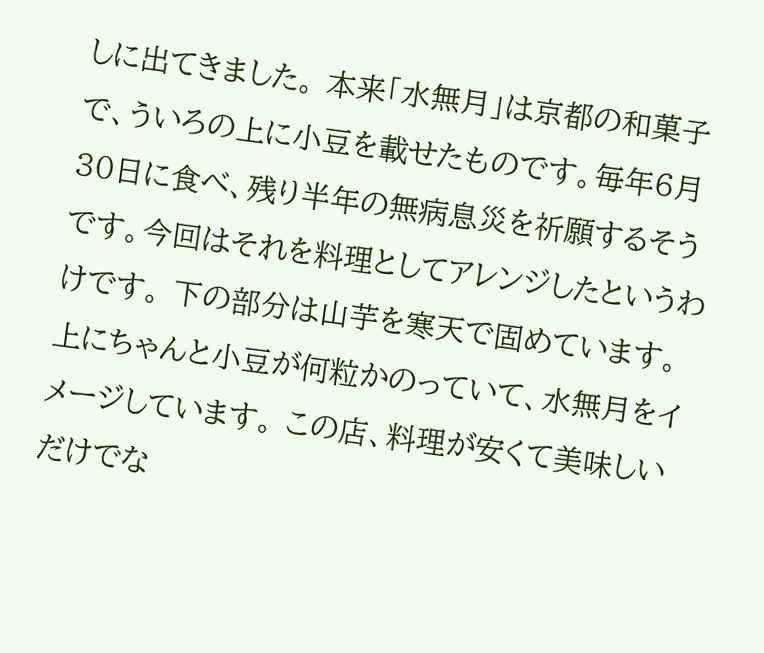しに出てきました。 本来「水無月」は京都の和菓子で、ういろの上に小豆を載せたものです。毎年6月30日に食べ、残り半年の無病息災を祈願するそうです。今回はそれを料理としてアレンジしたというわけです。 下の部分は山芋を寒天で固めています。上にちゃんと小豆が何粒かのっていて、水無月をイメージしています。 この店、料理が安くて美味しいだけでな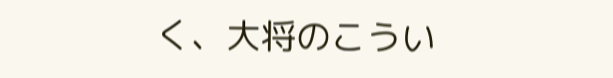く、大将のこうい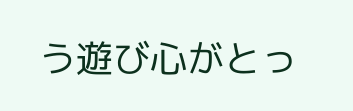う遊び心がとっ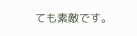ても素敵です。